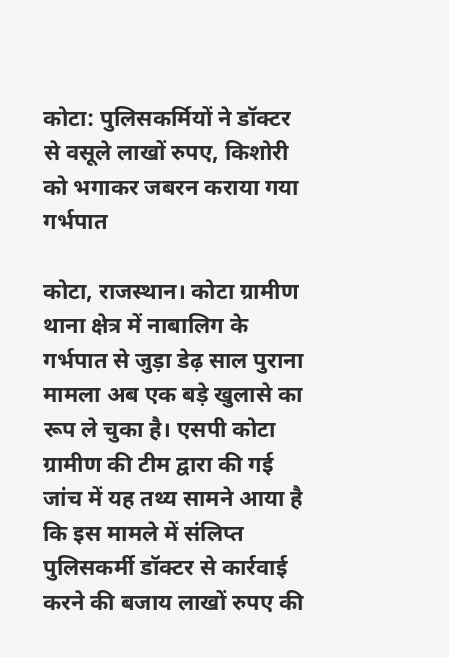कोटा: पुलिसकर्मियों ने डॉक्टर से वसूले लाखों रुपए, किशोरी को भगाकर जबरन कराया गया गर्भपात

कोटा, राजस्थान। कोटा ग्रामीण थाना क्षेत्र में नाबालिग के गर्भपात से जुड़ा डेढ़ साल पुराना मामला अब एक बड़े खुलासे का रूप ले चुका है। एसपी कोटा ग्रामीण की टीम द्वारा की गई जांच में यह तथ्य सामने आया है कि इस मामले में संलिप्त पुलिसकर्मी डॉक्टर से कार्रवाई करने की बजाय लाखों रुपए की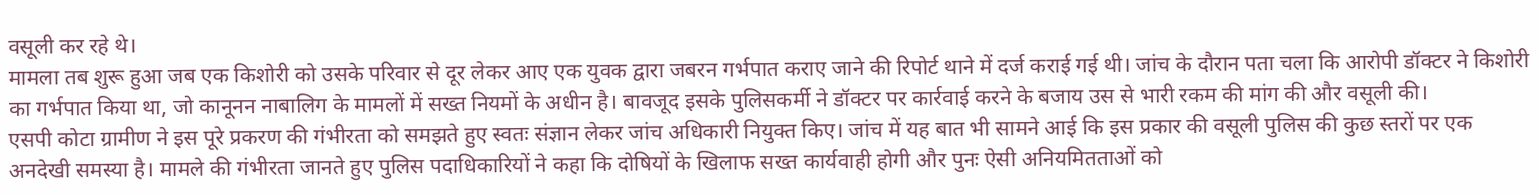वसूली कर रहे थे।
मामला तब शुरू हुआ जब एक किशोरी को उसके परिवार से दूर लेकर आए एक युवक द्वारा जबरन गर्भपात कराए जाने की रिपोर्ट थाने में दर्ज कराई गई थी। जांच के दौरान पता चला कि आरोपी डॉक्टर ने किशोरी का गर्भपात किया था, जो कानूनन नाबालिग के मामलों में सख्त नियमों के अधीन है। बावजूद इसके पुलिसकर्मी ने डॉक्टर पर कार्रवाई करने के बजाय उस से भारी रकम की मांग की और वसूली की।
एसपी कोटा ग्रामीण ने इस पूरे प्रकरण की गंभीरता को समझते हुए स्वतः संज्ञान लेकर जांच अधिकारी नियुक्त किए। जांच में यह बात भी सामने आई कि इस प्रकार की वसूली पुलिस की कुछ स्तरों पर एक अनदेखी समस्या है। मामले की गंभीरता जानते हुए पुलिस पदाधिकारियों ने कहा कि दोषियों के खिलाफ सख्त कार्यवाही होगी और पुनः ऐसी अनियमितताओं को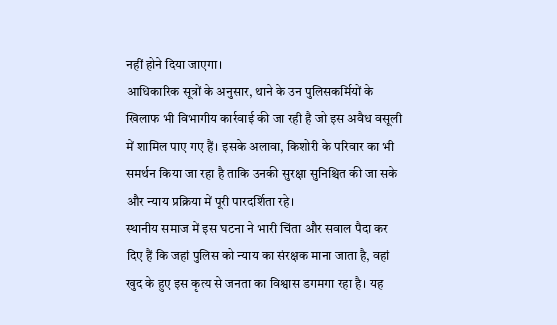नहीं होने दिया जाएगा।
आधिकारिक सूत्रों के अनुसार, थाने के उन पुलिसकर्मियों के खिलाफ भी विभागीय कार्रवाई की जा रही है जो इस अवैध वसूली में शामिल पाए गए हैं। इसके अलावा, किशोरी के परिवार का भी समर्थन किया जा रहा है ताकि उनकी सुरक्षा सुनिश्चित की जा सके और न्याय प्रक्रिया में पूरी पारदर्शिता रहे।
स्थानीय समाज में इस घटना ने भारी चिंता और सवाल पैदा कर दिए हैं कि जहां पुलिस को न्याय का संरक्षक माना जाता है, वहां खुद के हुए इस कृत्य से जनता का विश्वास डगमगा रहा है। यह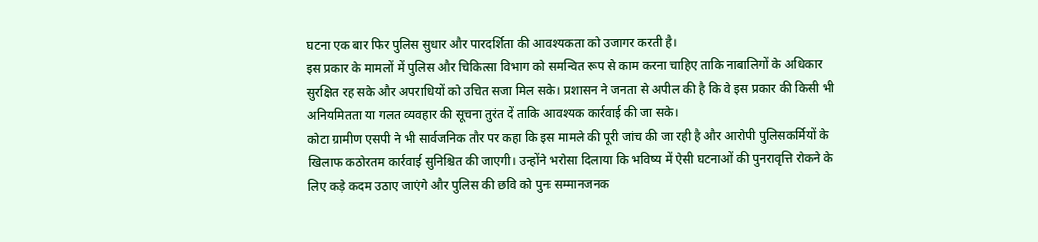घटना एक बार फिर पुलिस सुधार और पारदर्शिता की आवश्यकता को उजागर करती है।
इस प्रकार के मामलों में पुलिस और चिकित्सा विभाग को समन्वित रूप से काम करना चाहिए ताकि नाबालिगों के अधिकार सुरक्षित रह सके और अपराधियों को उचित सजा मिल सके। प्रशासन ने जनता से अपील की है कि वे इस प्रकार की किसी भी अनियमितता या गलत व्यवहार की सूचना तुरंत दें ताकि आवश्यक कार्रवाई की जा सके।
कोटा ग्रामीण एसपी ने भी सार्वजनिक तौर पर कहा कि इस मामले की पूरी जांच की जा रही है और आरोपी पुलिसकर्मियों के खिलाफ कठोरतम कार्रवाई सुनिश्चित की जाएगी। उन्होंने भरोसा दिलाया कि भविष्य में ऐसी घटनाओं की पुनरावृत्ति रोकने के लिए कड़े कदम उठाए जाएंगे और पुलिस की छवि को पुनः सम्मानजनक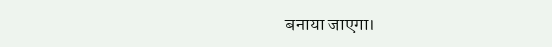बनाया जाएगा।